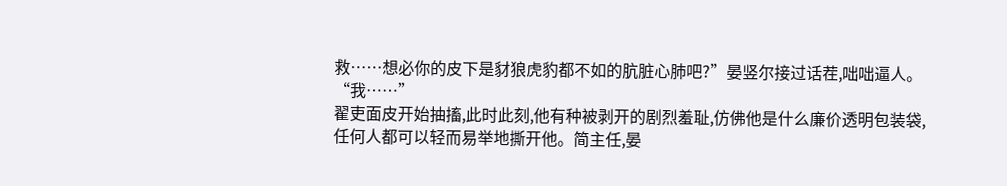救……想必你的皮下是豺狼虎豹都不如的肮脏心肺吧?”晏竖尔接过话茬,咄咄逼人。
“我……”
翟吏面皮开始抽搐,此时此刻,他有种被剥开的剧烈羞耻,仿佛他是什么廉价透明包装袋,任何人都可以轻而易举地撕开他。简主任,晏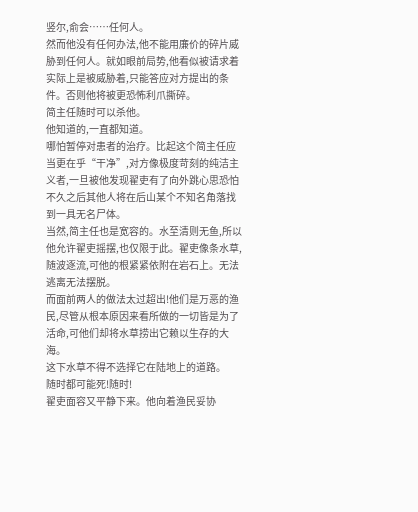竖尔,俞会……任何人。
然而他没有任何办法,他不能用廉价的碎片威胁到任何人。就如眼前局势,他看似被请求着实际上是被威胁着,只能答应对方提出的条件。否则他将被更恐怖利爪撕碎。
简主任随时可以杀他。
他知道的,一直都知道。
哪怕暂停对患者的治疗。比起这个简主任应当更在乎“干净”,对方像极度苛刻的纯洁主义者,一旦被他发现翟吏有了向外跳心思恐怕不久之后其他人将在后山某个不知名角落找到一具无名尸体。
当然,简主任也是宽容的。水至清则无鱼,所以他允许翟吏摇摆,也仅限于此。翟吏像条水草,随波逐流,可他的根紧紧依附在岩石上。无法逃离无法摆脱。
而面前两人的做法太过超出!他们是万恶的渔民,尽管从根本原因来看所做的一切皆是为了活命,可他们却将水草捞出它赖以生存的大海。
这下水草不得不选择它在陆地上的道路。
随时都可能死!随时!
翟吏面容又平静下来。他向着渔民妥协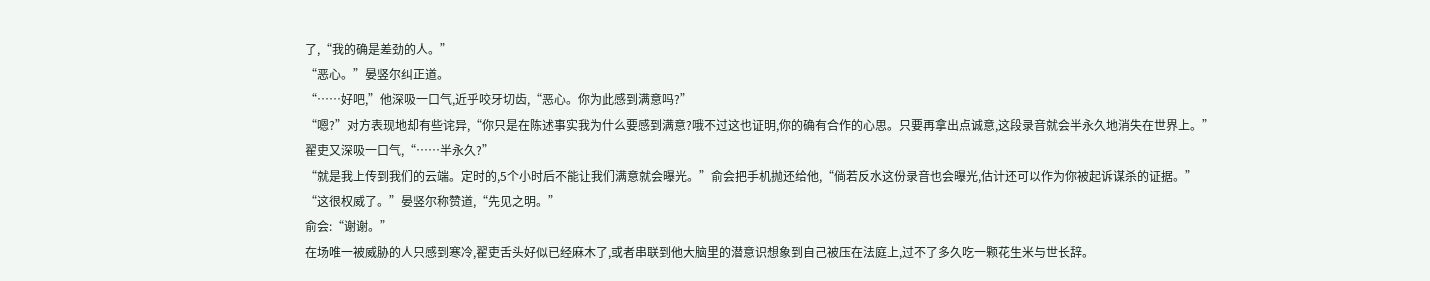了,“我的确是差劲的人。”
“恶心。”晏竖尔纠正道。
“……好吧,”他深吸一口气,近乎咬牙切齿,“恶心。你为此感到满意吗?”
“嗯?”对方表现地却有些诧异,“你只是在陈述事实我为什么要感到满意?哦不过这也证明,你的确有合作的心思。只要再拿出点诚意,这段录音就会半永久地消失在世界上。”
翟吏又深吸一口气,“……半永久?”
“就是我上传到我们的云端。定时的,5个小时后不能让我们满意就会曝光。”俞会把手机抛还给他,“倘若反水这份录音也会曝光,估计还可以作为你被起诉谋杀的证据。”
“这很权威了。”晏竖尔称赞道,“先见之明。”
俞会:“谢谢。”
在场唯一被威胁的人只感到寒冷,翟吏舌头好似已经麻木了,或者串联到他大脑里的潜意识想象到自己被压在法庭上,过不了多久吃一颗花生米与世长辞。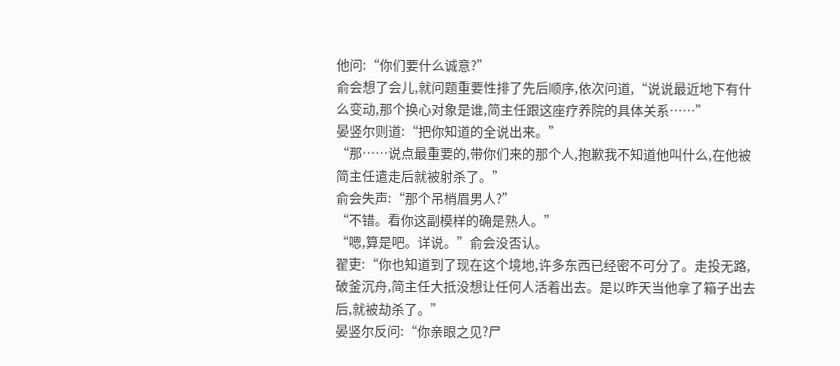他问:“你们要什么诚意?”
俞会想了会儿,就问题重要性排了先后顺序,依次问道,“说说最近地下有什么变动,那个换心对象是谁,简主任跟这座疗养院的具体关系……”
晏竖尔则道:“把你知道的全说出来。”
“那……说点最重要的,带你们来的那个人,抱歉我不知道他叫什么,在他被简主任遣走后就被射杀了。”
俞会失声:“那个吊梢眉男人?”
“不错。看你这副模样的确是熟人。”
“嗯,算是吧。详说。”俞会没否认。
翟吏:“你也知道到了现在这个境地,许多东西已经密不可分了。走投无路,破釜沉舟,简主任大抵没想让任何人活着出去。是以昨天当他拿了箱子出去后,就被劫杀了。”
晏竖尔反问:“你亲眼之见?尸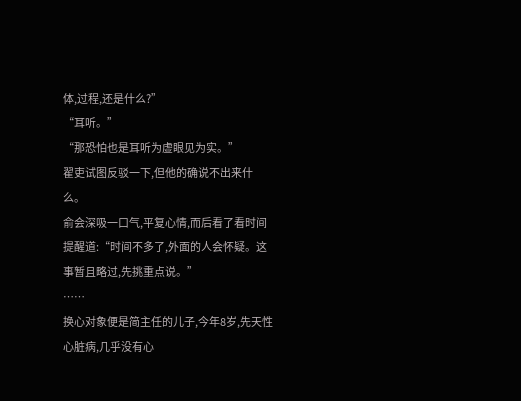体,过程,还是什么?”
“耳听。”
“那恐怕也是耳听为虚眼见为实。”
翟吏试图反驳一下,但他的确说不出来什么。
俞会深吸一口气,平复心情,而后看了看时间提醒道:“时间不多了,外面的人会怀疑。这事暂且略过,先挑重点说。”
……
换心对象便是简主任的儿子,今年8岁,先天性心脏病,几乎没有心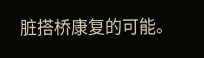脏搭桥康复的可能。